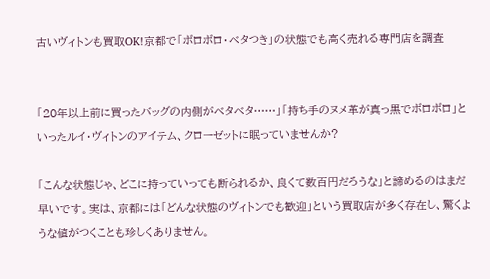古いヴィトンも買取OK!京都で「ボロボロ・ベタつき」の状態でも高く売れる専門店を調査


「20年以上前に買ったバッグの内側がベタベタ……」「持ち手のヌメ革が真っ黒でボロボロ」といったルイ・ヴィトンのアイテム、クローゼットに眠っていませんか?

「こんな状態じゃ、どこに持っていっても断られるか、良くて数百円だろうな」と諦めるのはまだ早いです。実は、京都には「どんな状態のヴィトンでも歓迎」という買取店が多く存在し、驚くような値がつくことも珍しくありません。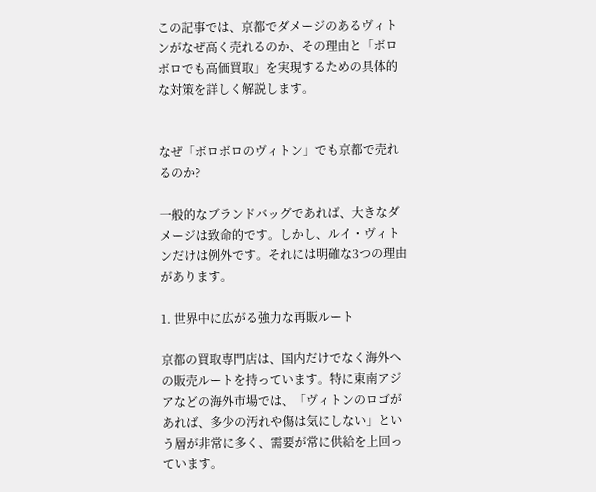この記事では、京都でダメージのあるヴィトンがなぜ高く売れるのか、その理由と「ボロボロでも高価買取」を実現するための具体的な対策を詳しく解説します。


なぜ「ボロボロのヴィトン」でも京都で売れるのか?

一般的なブランドバッグであれば、大きなダメージは致命的です。しかし、ルイ・ヴィトンだけは例外です。それには明確な3つの理由があります。

1. 世界中に広がる強力な再販ルート

京都の買取専門店は、国内だけでなく海外への販売ルートを持っています。特に東南アジアなどの海外市場では、「ヴィトンのロゴがあれば、多少の汚れや傷は気にしない」という層が非常に多く、需要が常に供給を上回っています。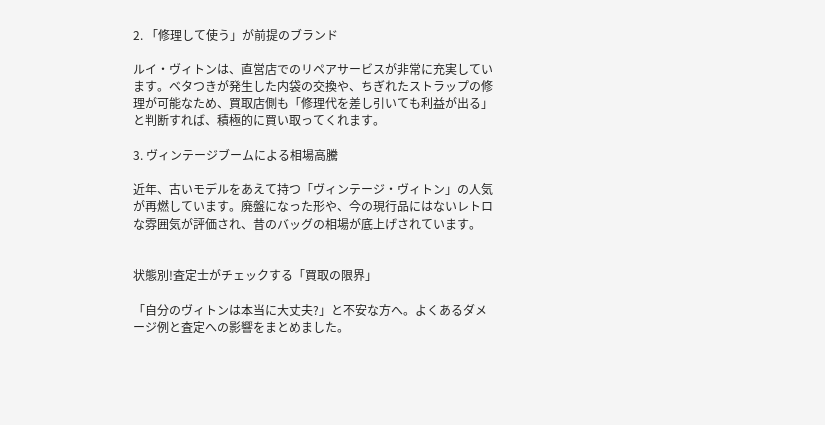2. 「修理して使う」が前提のブランド

ルイ・ヴィトンは、直営店でのリペアサービスが非常に充実しています。ベタつきが発生した内袋の交換や、ちぎれたストラップの修理が可能なため、買取店側も「修理代を差し引いても利益が出る」と判断すれば、積極的に買い取ってくれます。

3. ヴィンテージブームによる相場高騰

近年、古いモデルをあえて持つ「ヴィンテージ・ヴィトン」の人気が再燃しています。廃盤になった形や、今の現行品にはないレトロな雰囲気が評価され、昔のバッグの相場が底上げされています。


状態別!査定士がチェックする「買取の限界」

「自分のヴィトンは本当に大丈夫?」と不安な方へ。よくあるダメージ例と査定への影響をまとめました。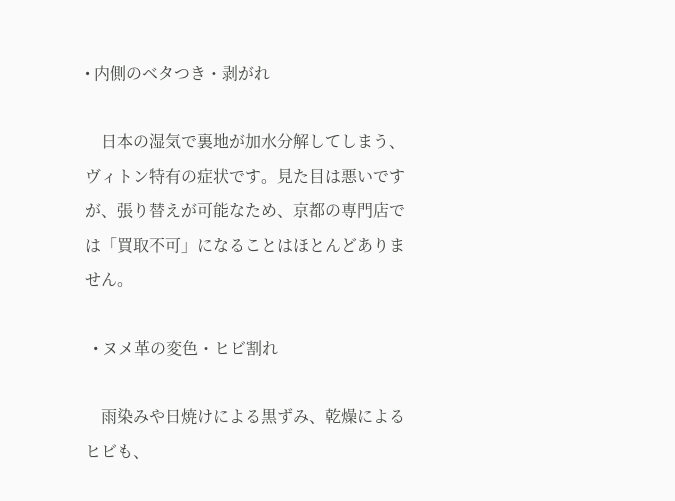• 内側のベタつき・剥がれ

    日本の湿気で裏地が加水分解してしまう、ヴィトン特有の症状です。見た目は悪いですが、張り替えが可能なため、京都の専門店では「買取不可」になることはほとんどありません。

  • ヌメ革の変色・ヒビ割れ

    雨染みや日焼けによる黒ずみ、乾燥によるヒビも、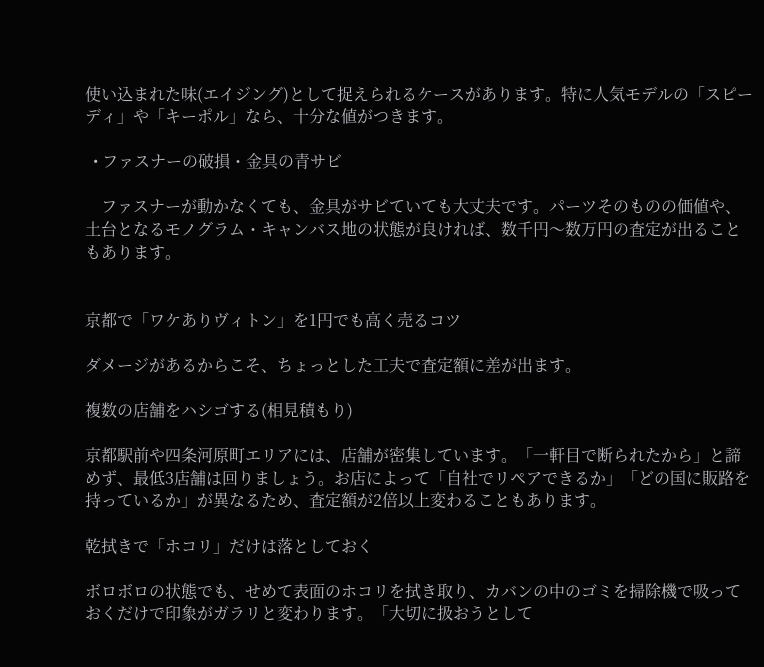使い込まれた味(エイジング)として捉えられるケースがあります。特に人気モデルの「スピーディ」や「キーポル」なら、十分な値がつきます。

  • ファスナーの破損・金具の青サビ

    ファスナーが動かなくても、金具がサビていても大丈夫です。パーツそのものの価値や、土台となるモノグラム・キャンバス地の状態が良ければ、数千円〜数万円の査定が出ることもあります。


京都で「ワケありヴィトン」を1円でも高く売るコツ

ダメージがあるからこそ、ちょっとした工夫で査定額に差が出ます。

複数の店舗をハシゴする(相見積もり)

京都駅前や四条河原町エリアには、店舗が密集しています。「一軒目で断られたから」と諦めず、最低3店舗は回りましょう。お店によって「自社でリペアできるか」「どの国に販路を持っているか」が異なるため、査定額が2倍以上変わることもあります。

乾拭きで「ホコリ」だけは落としておく

ボロボロの状態でも、せめて表面のホコリを拭き取り、カバンの中のゴミを掃除機で吸っておくだけで印象がガラリと変わります。「大切に扱おうとして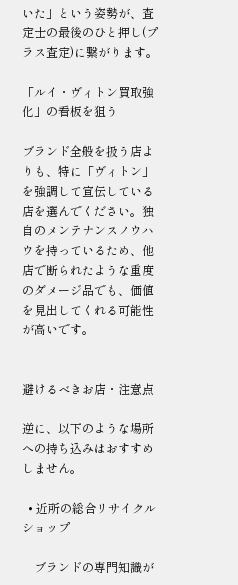いた」という姿勢が、査定士の最後のひと押し(プラス査定)に繋がります。

「ルイ・ヴィトン買取強化」の看板を狙う

ブランド全般を扱う店よりも、特に「ヴィトン」を強調して宣伝している店を選んでください。独自のメンテナンスノウハウを持っているため、他店で断られたような重度のダメージ品でも、価値を見出してくれる可能性が高いです。


避けるべきお店・注意点

逆に、以下のような場所への持ち込みはおすすめしません。

  • 近所の総合リサイクルショップ

    ブランドの専門知識が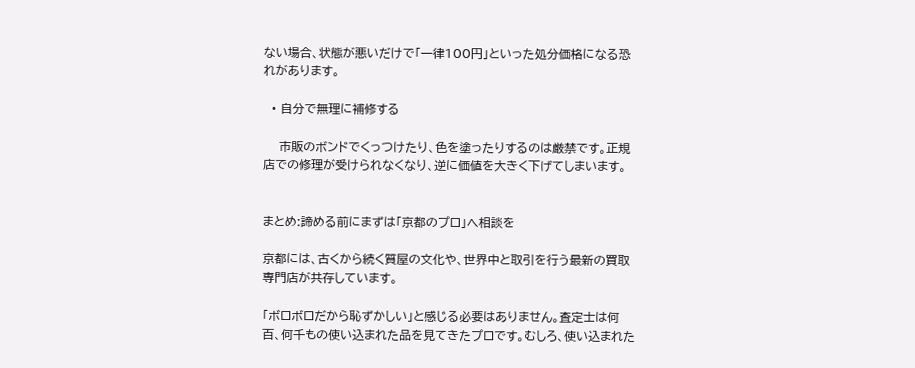ない場合、状態が悪いだけで「一律100円」といった処分価格になる恐れがあります。

  • 自分で無理に補修する

    市販のボンドでくっつけたり、色を塗ったりするのは厳禁です。正規店での修理が受けられなくなり、逆に価値を大きく下げてしまいます。


まとめ:諦める前にまずは「京都のプロ」へ相談を

京都には、古くから続く質屋の文化や、世界中と取引を行う最新の買取専門店が共存しています。

「ボロボロだから恥ずかしい」と感じる必要はありません。査定士は何百、何千もの使い込まれた品を見てきたプロです。むしろ、使い込まれた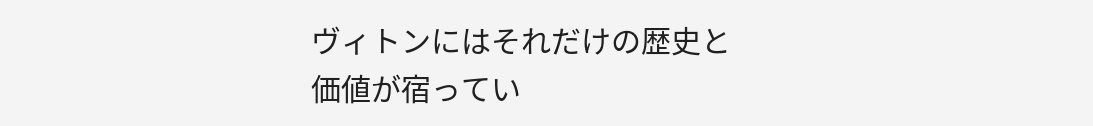ヴィトンにはそれだけの歴史と価値が宿ってい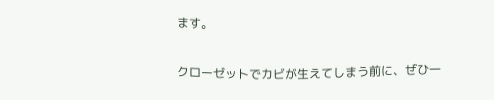ます。

クローゼットでカビが生えてしまう前に、ぜひ一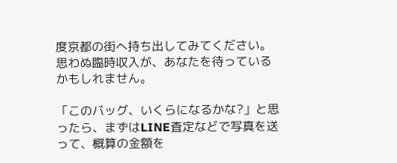度京都の街へ持ち出してみてください。思わぬ臨時収入が、あなたを待っているかもしれません。

「このバッグ、いくらになるかな?」と思ったら、まずはLINE査定などで写真を送って、概算の金額を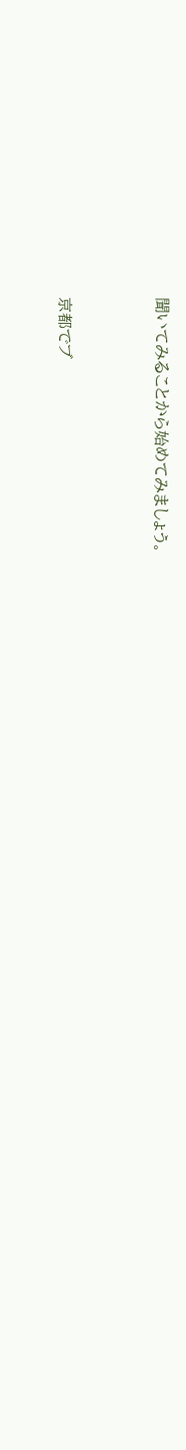聞いてみることから始めてみましょう。


京都でブ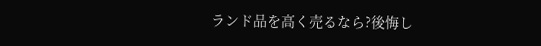ランド品を高く売るなら?後悔し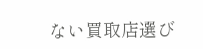ない買取店選び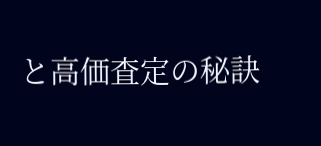と高価査定の秘訣